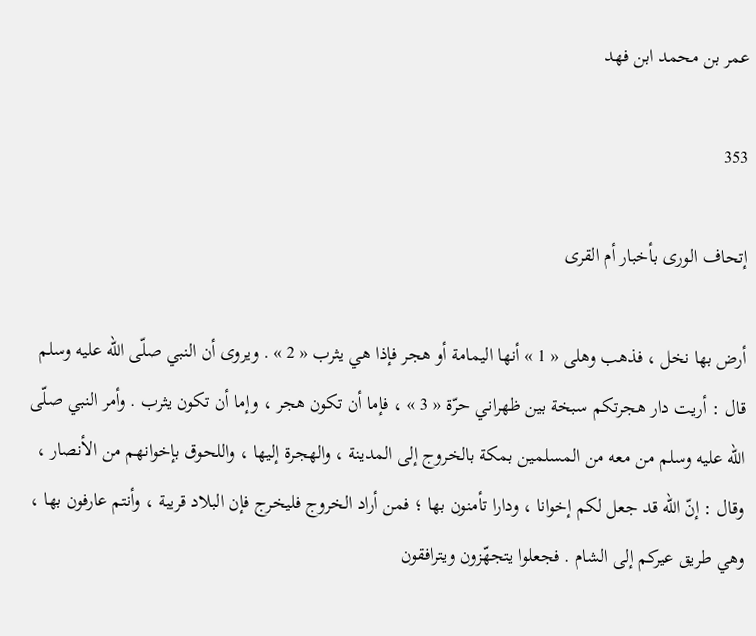عمر بن محمد ابن فهد

353

إتحاف الورى بأخبار أم القرى

أرض بها نخل ، فذهب وهلى « 1 » أنها اليمامة أو هجر فإذا هي يثرب « 2 » . ويروى أن النبي صلّى اللّه عليه وسلم قال : أريت دار هجرتكم سبخة بين ظهراني حرّة « 3 » ، فإما أن تكون هجر ، وإما أن تكون يثرب . وأمر النبي صلّى اللّه عليه وسلم من معه من المسلمين بمكة بالخروج إلى المدينة ، والهجرة إليها ، واللحوق بإخوانهم من الأنصار ، وقال : إنّ اللّه قد جعل لكم إخوانا ، ودارا تأمنون بها ؛ فمن أراد الخروج فليخرج فإن البلاد قريبة ، وأنتم عارفون بها ، وهي طريق عيركم إلى الشام . فجعلوا يتجهّزون ويترافقون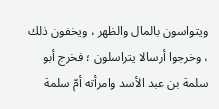ويتواسون بالمال والظهر ، ويخفون ذلك ، وخرجوا أرسالا يتراسلون ؛ فخرج أبو سلمة بن عبد الأسد وامرأته أمّ سلمة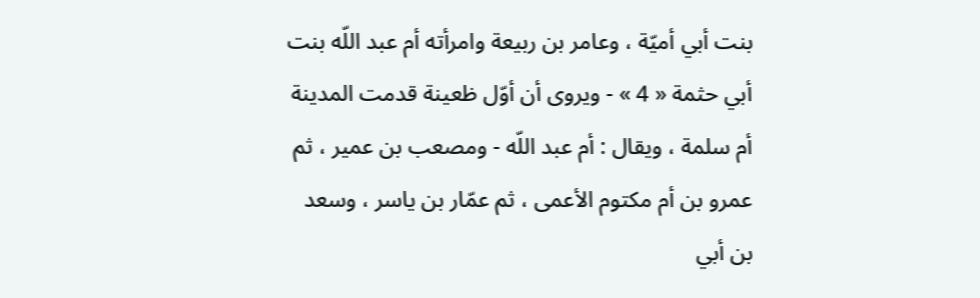بنت أبي أميّة ، وعامر بن ربيعة وامرأته أم عبد اللّه بنت أبي حثمة « 4 » - ويروى أن أوّل ظعينة قدمت المدينة أم سلمة ، ويقال : أم عبد اللّه - ومصعب بن عمير ، ثم عمرو بن أم مكتوم الأعمى ، ثم عمّار بن ياسر ، وسعد بن أبي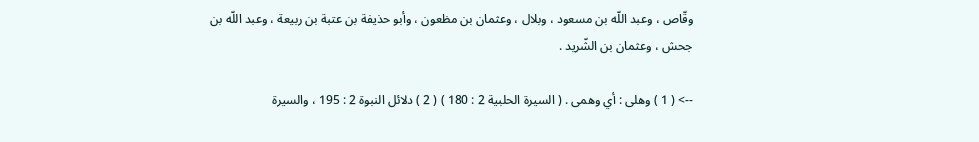وقّاص ، وعبد اللّه بن مسعود ، وبلال ، وعثمان بن مظعون ، وأبو حذيفة بن عتبة بن ربيعة ، وعبد اللّه بن جحش ، وعثمان بن الشّريد .

--> ( 1 ) وهلى : أي وهمى . ( السيرة الحلبية 2 : 180 ) ( 2 ) دلائل النبوة 2 : 195 ، والسيرة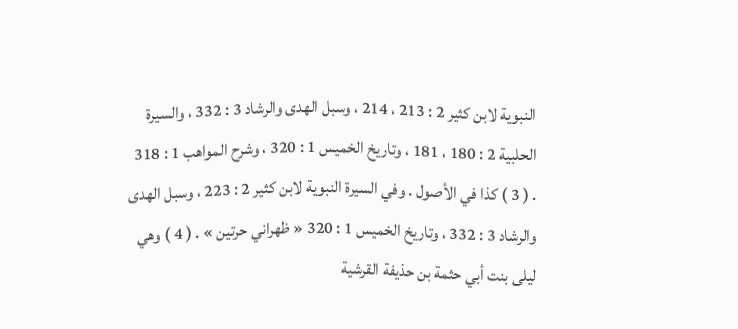النبوية لابن كثير 2 : 213 ، 214 ، وسبل الهدى والرشاد 3 : 332 ، والسيرة الحلبية 2 : 180 ، 181 ، وتاريخ الخميس 1 : 320 ، وشرح المواهب 1 : 318 . ( 3 ) كذا في الأصول . وفي السيرة النبوية لابن كثير 2 : 223 ، وسبل الهدى والرشاد 3 : 332 ، وتاريخ الخميس 1 : 320 « ظهراني حرتين » . ( 4 ) وهي ليلى بنت أبي حثمة بن حذيفة القرشية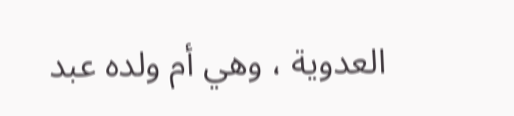العدوية ، وهي أم ولده عبد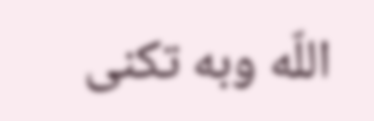اللّه وبه تكنى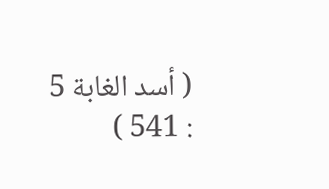( أسد الغابة 5 : 541 )